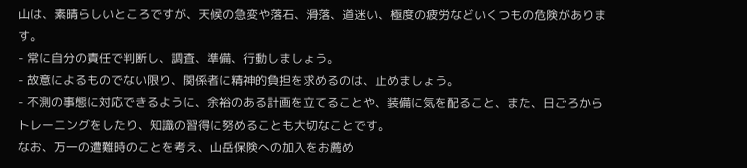山は、素晴らしいところですが、天候の急変や落石、滑落、道迷い、極度の疲労などいくつもの危険があります。
- 常に自分の責任で判断し、調査、準備、行動しましょう。
- 故意によるものでない限り、関係者に精神的負担を求めるのは、止めましょう。
- 不測の事態に対応できるように、余裕のある計画を立てることや、装備に気を配ること、また、日ごろからトレーニングをしたり、知識の習得に努めることも大切なことです。
なお、万一の遭難時のことを考え、山岳保険への加入をお薦め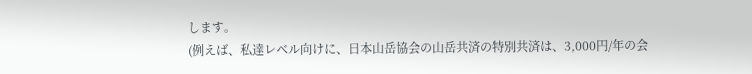します。
(例えば、私達レベル向けに、日本山岳協会の山岳共済の特別共済は、3,000円/年の会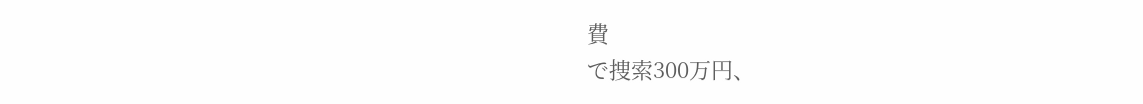費
で捜索300万円、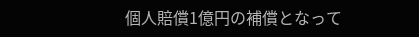個人賠償1億円の補償となって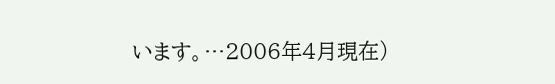います。…2006年4月現在)